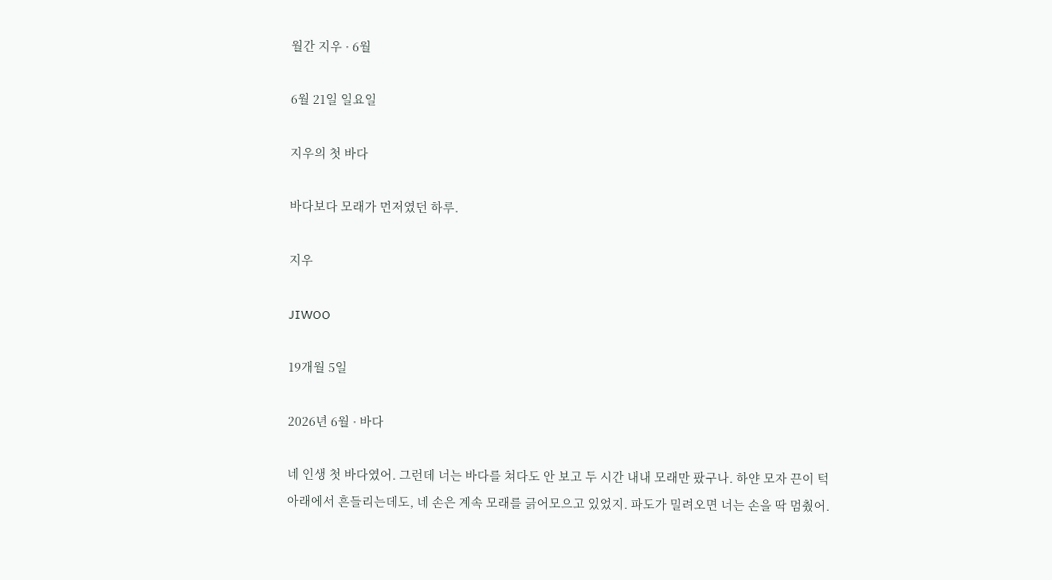월간 지우 · 6월

6월 21일 일요일

지우의 첫 바다

바다보다 모래가 먼저였던 하루.

지우

JIWOO

19개월 5일

2026년 6월 · 바다

네 인생 첫 바다였어. 그런데 너는 바다를 쳐다도 안 보고 두 시간 내내 모래만 팠구나. 하얀 모자 끈이 턱 아래에서 흔들리는데도, 네 손은 계속 모래를 긁어모으고 있었지. 파도가 밀려오면 너는 손을 딱 멈췄어.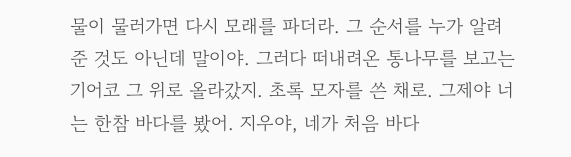물이 물러가면 다시 모래를 파더라. 그 순서를 누가 알려준 것도 아닌데 말이야. 그러다 떠내려온 통나무를 보고는 기어코 그 위로 올라갔지. 초록 모자를 쓴 채로. 그제야 너는 한참 바다를 봤어. 지우야, 네가 처음 바다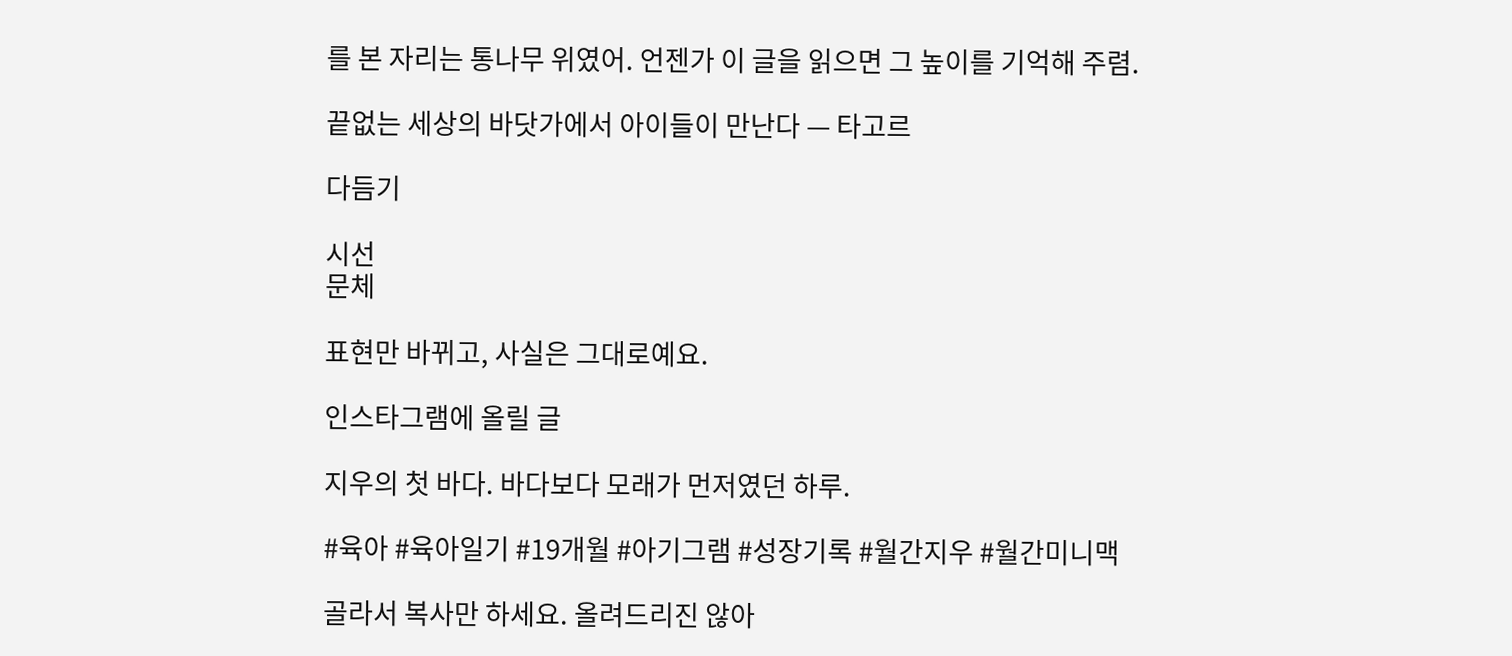를 본 자리는 통나무 위였어. 언젠가 이 글을 읽으면 그 높이를 기억해 주렴.

끝없는 세상의 바닷가에서 아이들이 만난다 — 타고르

다듬기

시선
문체

표현만 바뀌고, 사실은 그대로예요.

인스타그램에 올릴 글

지우의 첫 바다. 바다보다 모래가 먼저였던 하루.

#육아 #육아일기 #19개월 #아기그램 #성장기록 #월간지우 #월간미니맥

골라서 복사만 하세요. 올려드리진 않아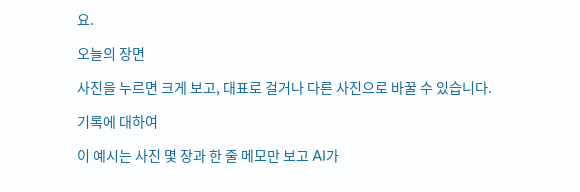요.

오늘의 장면

사진을 누르면 크게 보고, 대표로 걸거나 다른 사진으로 바꿀 수 있습니다.

기록에 대하여

이 예시는 사진 몇 장과 한 줄 메모만 보고 AI가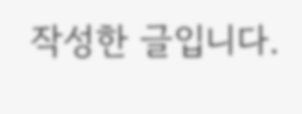작성한 글입니다.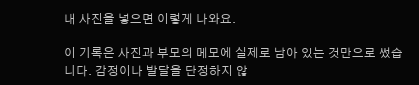내 사진을 넣으면 이렇게 나와요.

이 기록은 사진과 부모의 메모에 실제로 남아 있는 것만으로 썼습니다. 감정이나 발달을 단정하지 않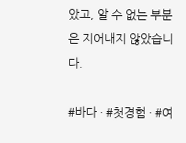았고, 알 수 없는 부분은 지어내지 않았습니다.

#바다 · #첫경험 · #여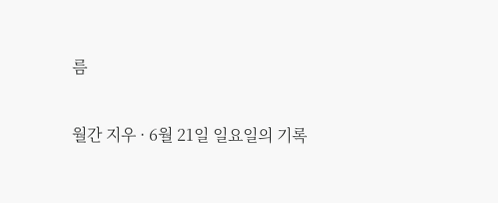름

월간 지우 · 6월 21일 일요일의 기록